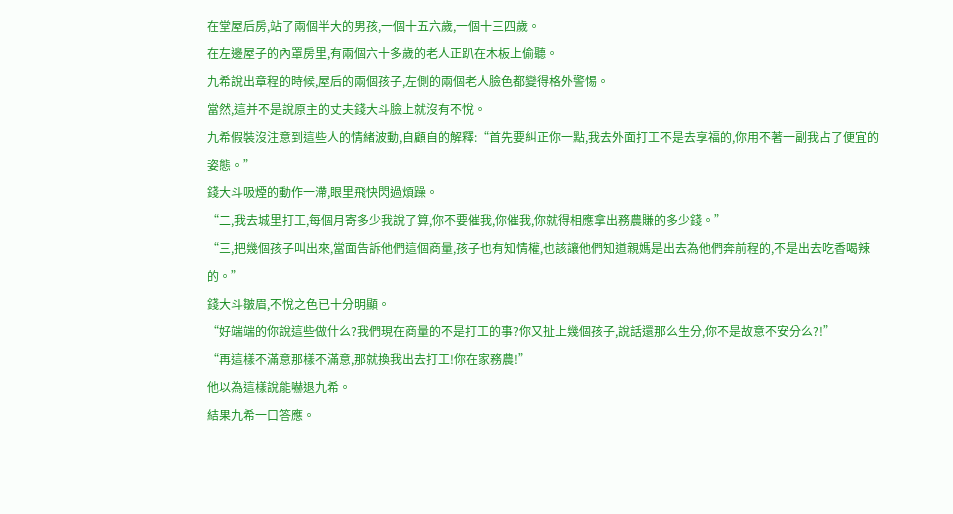在堂屋后房,站了兩個半大的男孩,一個十五六歲,一個十三四歲。
在左邊屋子的內罩房里,有兩個六十多歲的老人正趴在木板上偷聽。
九希說出章程的時候,屋后的兩個孩子,左側的兩個老人臉色都變得格外警惕。
當然,這并不是說原主的丈夫錢大斗臉上就沒有不悅。
九希假裝沒注意到這些人的情緒波動,自顧自的解釋:“首先要糾正你一點,我去外面打工不是去享福的,你用不著一副我占了便宜的姿態。”
錢大斗吸煙的動作一滯,眼里飛快閃過煩躁。
“二,我去城里打工,每個月寄多少我說了算,你不要催我,你催我,你就得相應拿出務農賺的多少錢。”
“三,把幾個孩子叫出來,當面告訴他們這個商量,孩子也有知情權,也該讓他們知道親媽是出去為他們奔前程的,不是出去吃香喝辣的。”
錢大斗皺眉,不悅之色已十分明顯。
“好端端的你說這些做什么?我們現在商量的不是打工的事?你又扯上幾個孩子,說話還那么生分,你不是故意不安分么?!”
“再這樣不滿意那樣不滿意,那就換我出去打工!你在家務農!”
他以為這樣說能嚇退九希。
結果九希一口答應。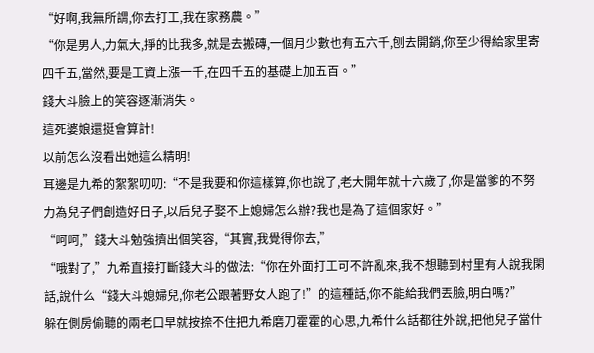“好啊,我無所謂,你去打工,我在家務農。”
“你是男人,力氣大,掙的比我多,就是去搬磚,一個月少數也有五六千,刨去開銷,你至少得給家里寄四千五,當然,要是工資上漲一千,在四千五的基礎上加五百。”
錢大斗臉上的笑容逐漸消失。
這死婆娘還挺會算計!
以前怎么沒看出她這么精明!
耳邊是九希的絮絮叨叨:“不是我要和你這樣算,你也說了,老大開年就十六歲了,你是當爹的不努力為兒子們創造好日子,以后兒子娶不上媳婦怎么辦?我也是為了這個家好。”
“呵呵,”錢大斗勉強擠出個笑容,“其實,我覺得你去,”
“哦對了,”九希直接打斷錢大斗的做法:“你在外面打工可不許亂來,我不想聽到村里有人說我閑話,說什么“錢大斗媳婦兒,你老公跟著野女人跑了!”的這種話,你不能給我們丟臉,明白嗎?”
躲在側房偷聽的兩老口早就按捺不住把九希磨刀霍霍的心思,九希什么話都往外說,把他兒子當什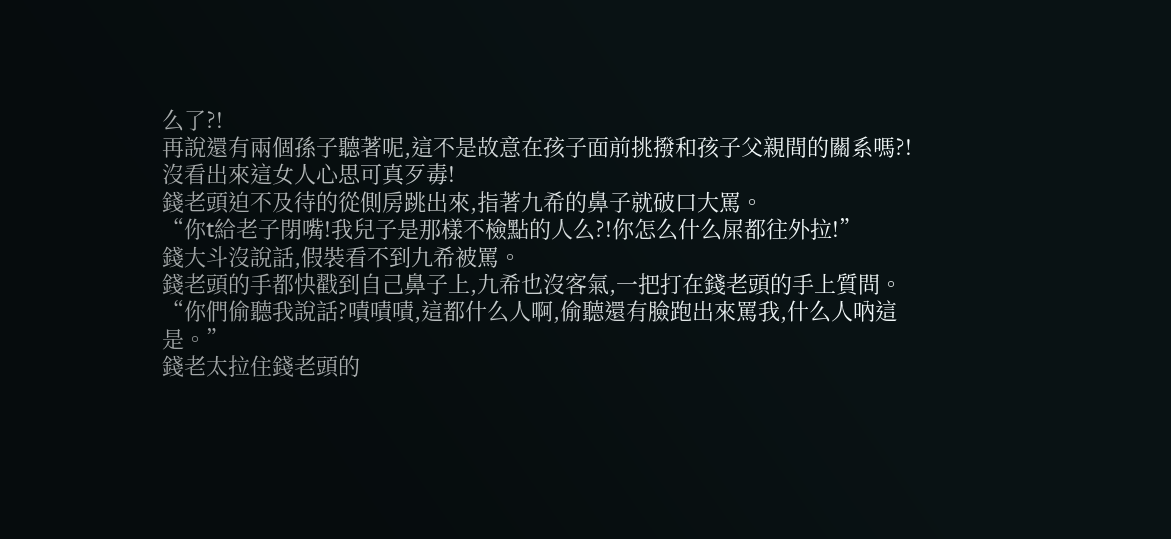么了?!
再說還有兩個孫子聽著呢,這不是故意在孩子面前挑撥和孩子父親間的關系嗎?!
沒看出來這女人心思可真歹毒!
錢老頭迫不及待的從側房跳出來,指著九希的鼻子就破口大罵。
“你t給老子閉嘴!我兒子是那樣不檢點的人么?!你怎么什么屎都往外拉!”
錢大斗沒說話,假裝看不到九希被罵。
錢老頭的手都快戳到自己鼻子上,九希也沒客氣,一把打在錢老頭的手上質問。
“你們偷聽我說話?嘖嘖嘖,這都什么人啊,偷聽還有臉跑出來罵我,什么人吶這是。”
錢老太拉住錢老頭的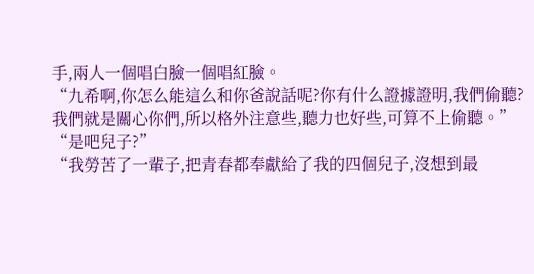手,兩人一個唱白臉一個唱紅臉。
“九希啊,你怎么能這么和你爸說話呢?你有什么證據證明,我們偷聽?我們就是關心你們,所以格外注意些,聽力也好些,可算不上偷聽。”
“是吧兒子?”
“我勞苦了一輩子,把青春都奉獻給了我的四個兒子,沒想到最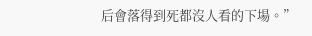后會落得到死都沒人看的下場。”